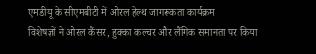एमडीयू के सीएमबीटी में ओरल हेल्थ जागरूकता कार्यक्रम
विशेषज्ञों ने ओरल कैंसर, हुक्का कल्चर और लैंगिक समानता पर किया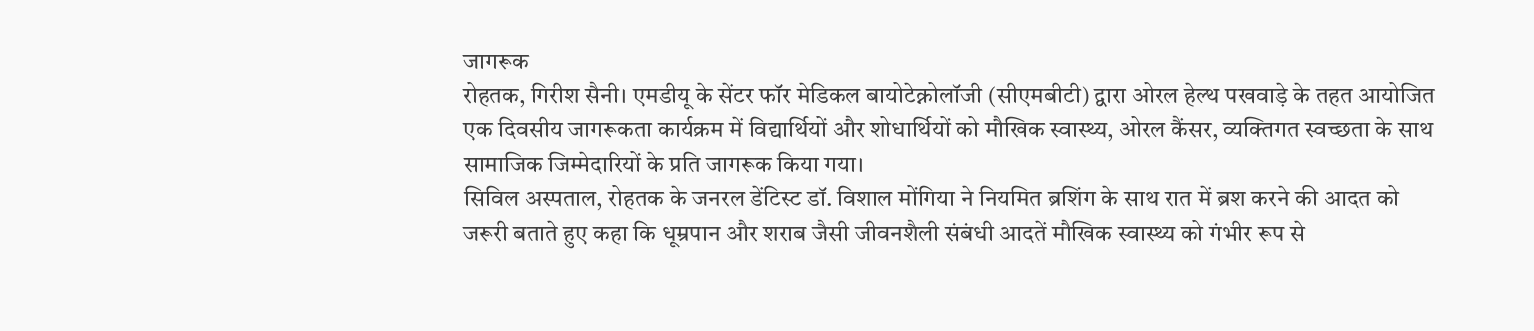जागरूक
रोहतक, गिरीश सैनी। एमडीयू के सेंटर फॉर मेडिकल बायोटेक्नोलॉजी (सीएमबीटी) द्वारा ओरल हेल्थ पखवाड़े के तहत आयोजित एक दिवसीय जागरूकता कार्यक्रम में विद्यार्थियों और शोधार्थियों को मौखिक स्वास्थ्य, ओरल कैंसर, व्यक्तिगत स्वच्छता के साथ सामाजिक जिम्मेदारियों के प्रति जागरूक किया गया।
सिविल अस्पताल, रोहतक के जनरल डेंटिस्ट डॉ. विशाल मोंगिया ने नियमित ब्रशिंग के साथ रात में ब्रश करने की आदत को जरूरी बताते हुए कहा कि धूम्रपान और शराब जैसी जीवनशैली संबंधी आदतें मौखिक स्वास्थ्य को गंभीर रूप से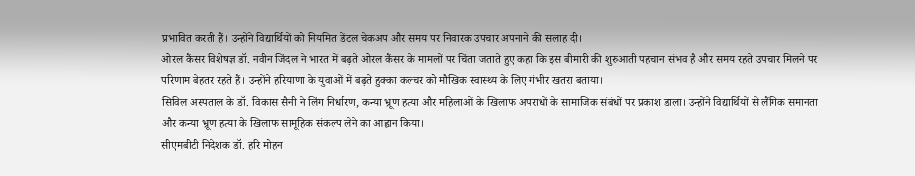प्रभावित करती हैं। उन्होंने विद्यार्थियों को नियमित डेंटल चेकअप और समय पर निवारक उपचार अपनाने की सलाह दी।
ओरल कैंसर विशेषज्ञ डॉ. नवीन जिंदल ने भारत में बढ़ते ओरल कैंसर के मामलों पर चिंता जताते हुए कहा कि इस बीमारी की शुरुआती पहचान संभव है और समय रहते उपचार मिलने पर परिणाम बेहतर रहते हैं। उन्होंने हरियाणा के युवाओं में बढ़ते हुक्का कल्चर को मौखिक स्वास्थ्य के लिए गंभीर खतरा बताया।
सिविल अस्पताल के डॉ. विकास सैनी ने लिंग निर्धारण, कन्या भ्रूण हत्या और महिलाओं के खिलाफ अपराधों के सामाजिक संबंधों पर प्रकाश डाला। उन्होंने विद्यार्थियों से लैंगिक समानता और कन्या भ्रूण हत्या के खिलाफ सामूहिक संकल्प लेने का आह्वान किया।
सीएमबीटी निदेशक डॉ. हरि मोहन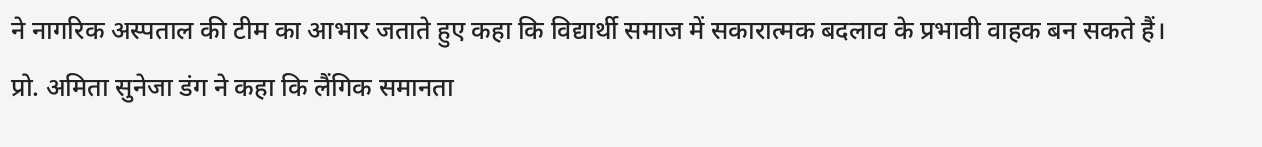ने नागरिक अस्पताल की टीम का आभार जताते हुए कहा कि विद्यार्थी समाज में सकारात्मक बदलाव के प्रभावी वाहक बन सकते हैं। प्रो. अमिता सुनेजा डंग ने कहा कि लैंगिक समानता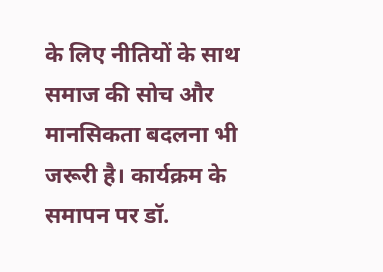के लिए नीतियों के साथ समाज की सोच और मानसिकता बदलना भी जरूरी है। कार्यक्रम के समापन पर डॉ.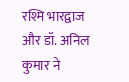रश्मि भारद्वाज और डॉ. अनिल कुमार ने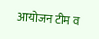आयोजन टीम व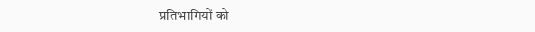प्रतिभागियों को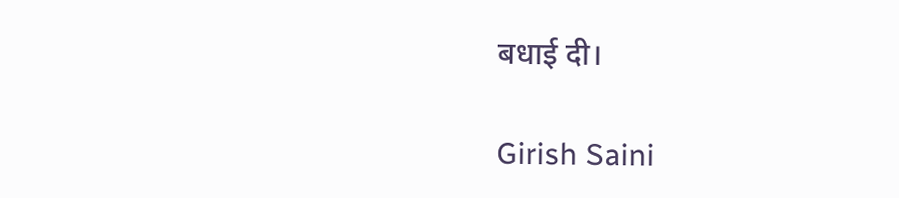बधाई दी।

Girish Saini